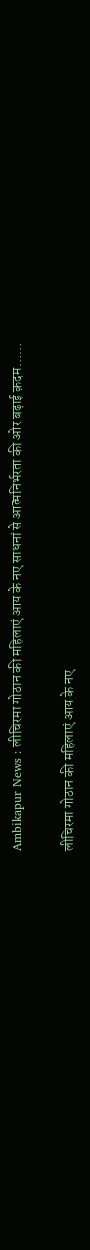Ambikapur News : लीचिरमा गोठान की महिलाएं आय के नए साधनां से आत्मनिर्भरता की ओर बढ़ाई क़दम……

लीचिरमा गोठान की महिलाएं आय के नए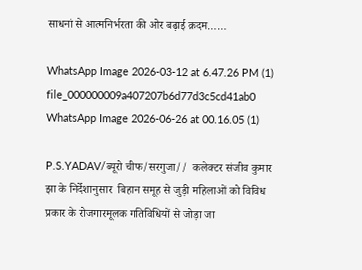साधनां से आत्मनिर्भरता की ओर बढ़ाई क़दम……

WhatsApp Image 2026-03-12 at 6.47.26 PM (1)
file_000000009a407207b6d77d3c5cd41ab0
WhatsApp Image 2026-06-26 at 00.16.05 (1)

P.S.YADAV/ब्यूरो चीफ/सरगुजा//  कलेक्टर संजीव कुमार झा के निर्देशानुसार  बिहान समूह से जुड़ी महिलाओं को विविध प्रकार के रोजगारमूलक गतिविधियों से जोड़ा जा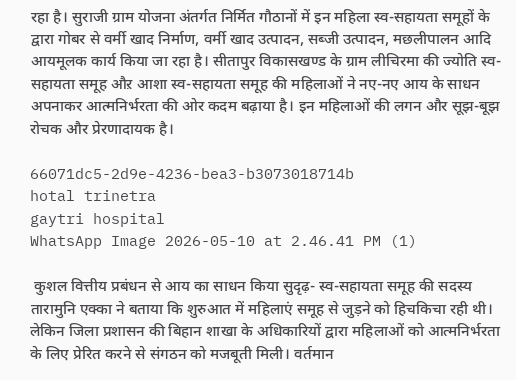रहा है। सुराजी ग्राम योजना अंतर्गत निर्मित गौठानों में इन महिला स्व-सहायता समूहों के द्वारा गोबर से वर्मी खाद निर्माण, वर्मी खाद उत्पादन, सब्जी उत्पादन, मछलीपालन आदि आयमूलक कार्य किया जा रहा है। सीतापुर विकासखण्ड के ग्राम लीचिरमा की ज्योति स्व-सहायता समूह औऱ आशा स्व-सहायता समूह की महिलाओं ने नए-नए आय के साधन अपनाकर आत्मनिर्भरता की ओर कदम बढ़ाया है। इन महिलाओं की लगन और सूझ-बूझ रोचक और प्रेरणादायक है।

66071dc5-2d9e-4236-bea3-b3073018714b
hotal trinetra
gaytri hospital
WhatsApp Image 2026-05-10 at 2.46.41 PM (1)

 कुशल वित्तीय प्रबंधन से आय का साधन किया सुदृढ़- स्व-सहायता समूह की सदस्य तारामुनि एक्का ने बताया कि शुरुआत में महिलाएं समूह से जुड़ने को हिचकिचा रही थी। लेकिन जिला प्रशासन की बिहान शाखा के अधिकारियों द्वारा महिलाओं को आत्मनिर्भरता के लिए प्रेरित करने से संगठन को मजबूती मिली। वर्तमान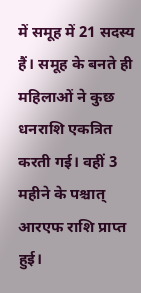में समूह में 21 सदस्य हैं। समूह के बनते ही महिलाओं ने कुछ धनराशि एकत्रित करती गई। वहीं 3 महीने के पश्चात् आरएफ राशि प्राप्त हुई।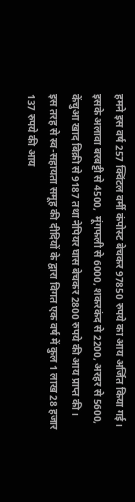हमने इस वर्ष 257 क्विंटल वर्मी कंपोस्ट बेचकर 97850 रुपये का आय अर्जित किया गई। इसके अलावा बरबट्टी से 4500,  मूंगफली से 6000, शकरकंद से 2200, अरहर से 5600, केंचुआ खाद बिक्री से 9187 तथा नेपियर घास बेचकर 2800 रुपये की आय प्राप्त की।  इस तरह से स्व-सहायता समूह की दीदियों के द्वारा विगत एक वर्ष में कुल 1 लाख 28 हजार 137 रुपये की आय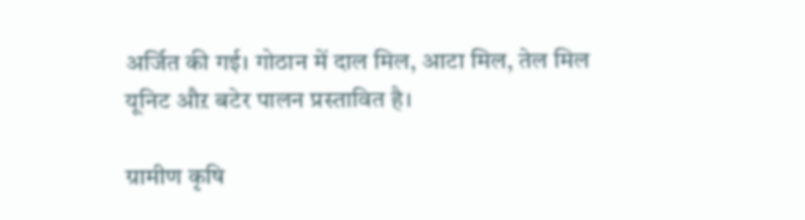अर्जित की गई। गोठान में दाल मिल, आटा मिल, तेल मिल यूनिट औऱ बटेर पालन प्रस्तावित है।

ग्रामीण कृषि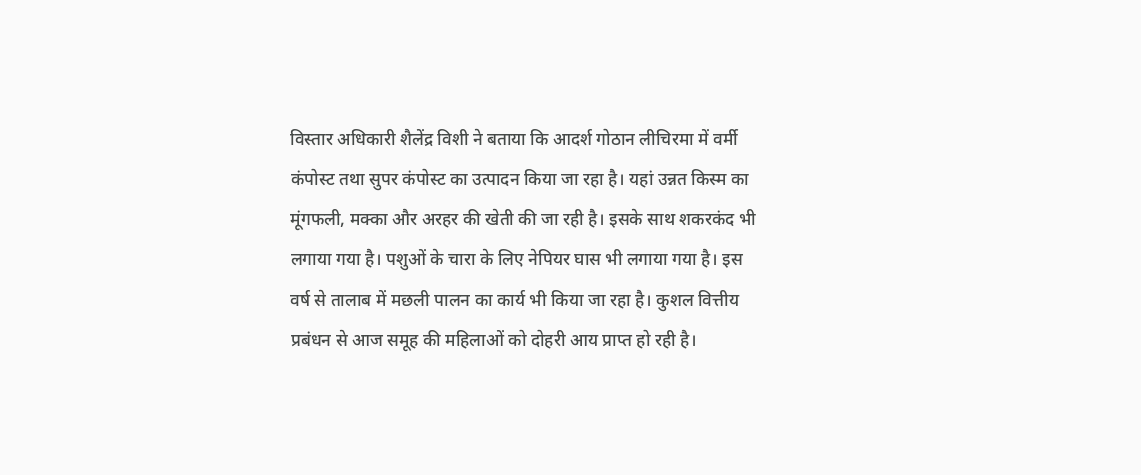विस्तार अधिकारी शैलेंद्र विशी ने बताया कि आदर्श गोठान लीचिरमा में वर्मी कंपोस्ट तथा सुपर कंपोस्ट का उत्पादन किया जा रहा है। यहां उन्नत किस्म का मूंगफली, मक्का और अरहर की खेती की जा रही है। इसके साथ शकरकंद भी लगाया गया है। पशुओं के चारा के लिए नेपियर घास भी लगाया गया है। इस वर्ष से तालाब में मछली पालन का कार्य भी किया जा रहा है। कुशल वित्तीय प्रबंधन से आज समूह की महिलाओं को दोहरी आय प्राप्त हो रही है।